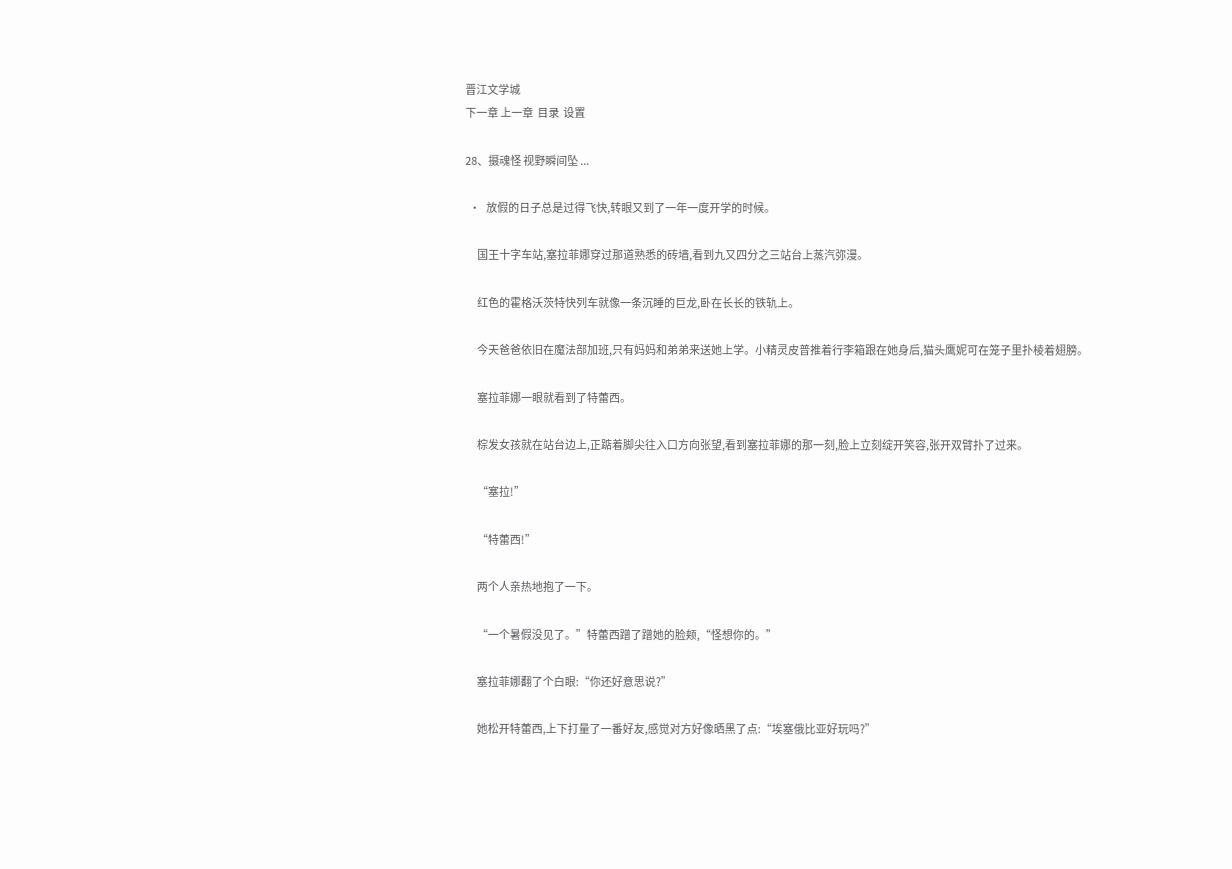晋江文学城
下一章 上一章  目录  设置

28、摄魂怪 视野瞬间坠 ...

  •   放假的日子总是过得飞快,转眼又到了一年一度开学的时候。

      国王十字车站,塞拉菲娜穿过那道熟悉的砖墙,看到九又四分之三站台上蒸汽弥漫。

      红色的霍格沃茨特快列车就像一条沉睡的巨龙,卧在长长的铁轨上。

      今天爸爸依旧在魔法部加班,只有妈妈和弟弟来送她上学。小精灵皮普推着行李箱跟在她身后,猫头鹰妮可在笼子里扑棱着翅膀。

      塞拉菲娜一眼就看到了特蕾西。

      棕发女孩就在站台边上,正踮着脚尖往入口方向张望,看到塞拉菲娜的那一刻,脸上立刻绽开笑容,张开双臂扑了过来。

      “塞拉!”

      “特蕾西!”

      两个人亲热地抱了一下。

      “一个暑假没见了。”特蕾西蹭了蹭她的脸颊,“怪想你的。”

      塞拉菲娜翻了个白眼:“你还好意思说?”

      她松开特蕾西,上下打量了一番好友,感觉对方好像晒黑了点:“埃塞俄比亚好玩吗?”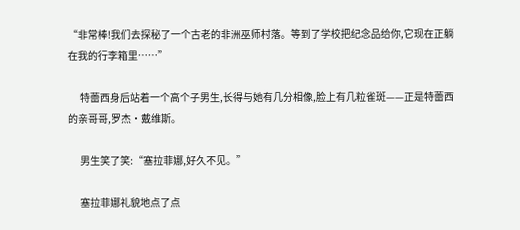“非常棒!我们去探秘了一个古老的非洲巫师村落。等到了学校把纪念品给你,它现在正躺在我的行李箱里……”

      特蕾西身后站着一个高个子男生,长得与她有几分相像,脸上有几粒雀斑——正是特蕾西的亲哥哥,罗杰·戴维斯。

      男生笑了笑:“塞拉菲娜,好久不见。”

      塞拉菲娜礼貌地点了点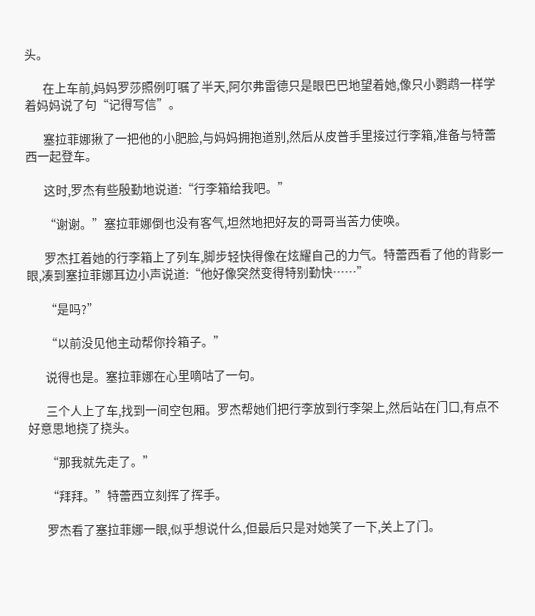头。

      在上车前,妈妈罗莎照例叮嘱了半天,阿尔弗雷德只是眼巴巴地望着她,像只小鹦鹉一样学着妈妈说了句“记得写信”。

      塞拉菲娜揪了一把他的小肥脸,与妈妈拥抱道别,然后从皮普手里接过行李箱,准备与特蕾西一起登车。

      这时,罗杰有些殷勤地说道:“行李箱给我吧。”

      “谢谢。”塞拉菲娜倒也没有客气,坦然地把好友的哥哥当苦力使唤。

      罗杰扛着她的行李箱上了列车,脚步轻快得像在炫耀自己的力气。特蕾西看了他的背影一眼,凑到塞拉菲娜耳边小声说道:“他好像突然变得特别勤快……”

      “是吗?”

      “以前没见他主动帮你拎箱子。”

      说得也是。塞拉菲娜在心里嘀咕了一句。

      三个人上了车,找到一间空包厢。罗杰帮她们把行李放到行李架上,然后站在门口,有点不好意思地挠了挠头。

      “那我就先走了。”

      “拜拜。”特蕾西立刻挥了挥手。

      罗杰看了塞拉菲娜一眼,似乎想说什么,但最后只是对她笑了一下,关上了门。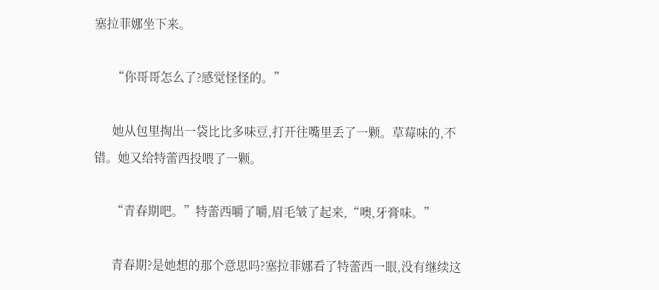塞拉菲娜坐下来。

      “你哥哥怎么了?感觉怪怪的。”

      她从包里掏出一袋比比多味豆,打开往嘴里丢了一颗。草莓味的,不错。她又给特蕾西投喂了一颗。

      “青春期吧。”特蕾西嚼了嚼,眉毛皱了起来,“噢,牙膏味。”

      青春期?是她想的那个意思吗?塞拉菲娜看了特蕾西一眼,没有继续这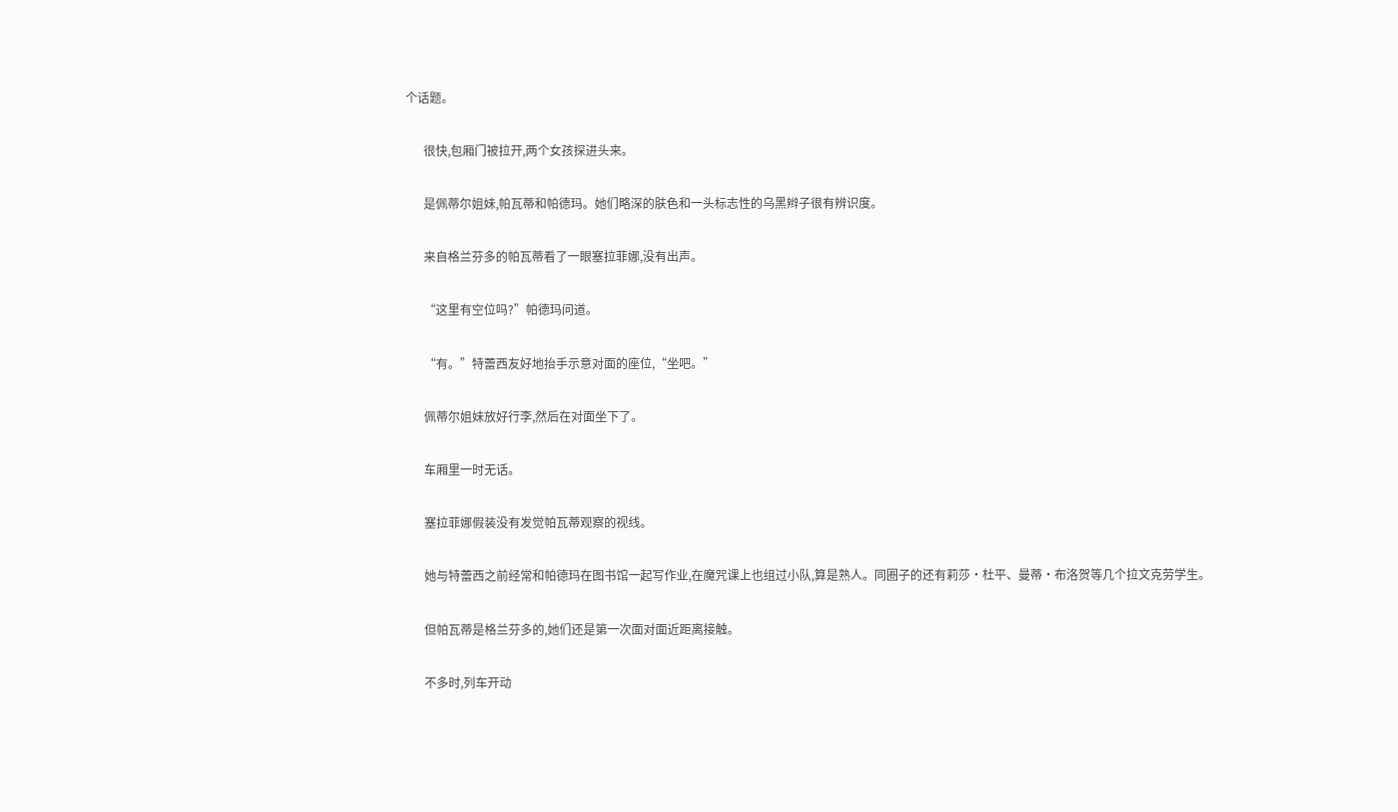个话题。

      很快,包厢门被拉开,两个女孩探进头来。

      是佩蒂尔姐妹,帕瓦蒂和帕德玛。她们略深的肤色和一头标志性的乌黑辫子很有辨识度。

      来自格兰芬多的帕瓦蒂看了一眼塞拉菲娜,没有出声。

      “这里有空位吗?”帕德玛问道。

      “有。”特蕾西友好地抬手示意对面的座位,“坐吧。”

      佩蒂尔姐妹放好行李,然后在对面坐下了。

      车厢里一时无话。

      塞拉菲娜假装没有发觉帕瓦蒂观察的视线。

      她与特蕾西之前经常和帕德玛在图书馆一起写作业,在魔咒课上也组过小队,算是熟人。同圈子的还有莉莎·杜平、曼蒂·布洛贺等几个拉文克劳学生。

      但帕瓦蒂是格兰芬多的,她们还是第一次面对面近距离接触。

      不多时,列车开动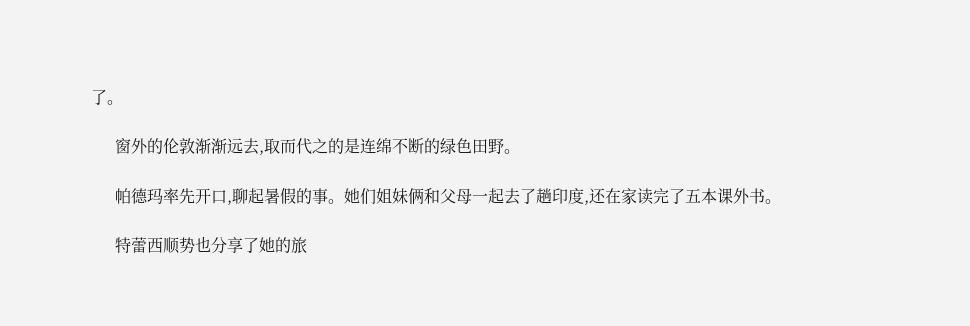了。

      窗外的伦敦渐渐远去,取而代之的是连绵不断的绿色田野。

      帕德玛率先开口,聊起暑假的事。她们姐妹俩和父母一起去了趟印度,还在家读完了五本课外书。

      特蕾西顺势也分享了她的旅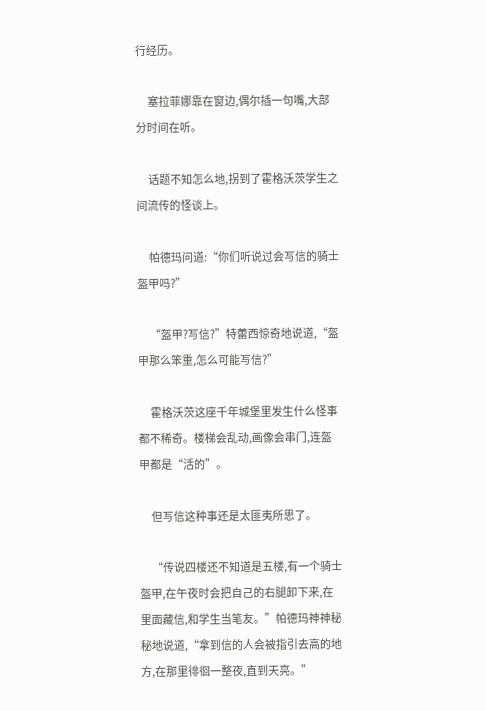行经历。

      塞拉菲娜靠在窗边,偶尔插一句嘴,大部分时间在听。

      话题不知怎么地,拐到了霍格沃茨学生之间流传的怪谈上。

      帕德玛问道:“你们听说过会写信的骑士盔甲吗?”

      “盔甲?写信?”特蕾西惊奇地说道,“盔甲那么笨重,怎么可能写信?”

      霍格沃茨这座千年城堡里发生什么怪事都不稀奇。楼梯会乱动,画像会串门,连盔甲都是“活的”。

      但写信这种事还是太匪夷所思了。

      “传说四楼还不知道是五楼,有一个骑士盔甲,在午夜时会把自己的右腿卸下来,在里面藏信,和学生当笔友。”帕德玛神神秘秘地说道,“拿到信的人会被指引去高的地方,在那里徘徊一整夜,直到天亮。”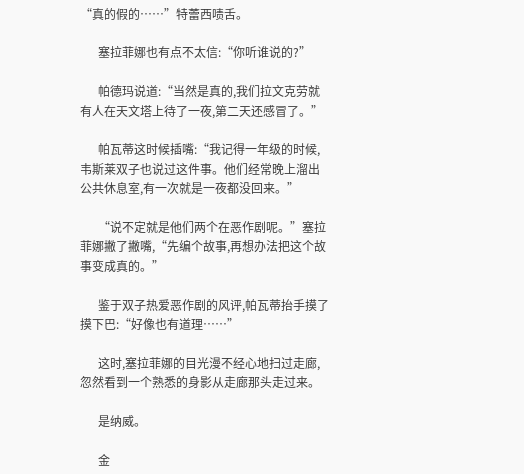“真的假的……”特蕾西啧舌。

      塞拉菲娜也有点不太信:“你听谁说的?”

      帕德玛说道:“当然是真的,我们拉文克劳就有人在天文塔上待了一夜,第二天还感冒了。”

      帕瓦蒂这时候插嘴:“我记得一年级的时候,韦斯莱双子也说过这件事。他们经常晚上溜出公共休息室,有一次就是一夜都没回来。”

      “说不定就是他们两个在恶作剧呢。”塞拉菲娜撇了撇嘴,“先编个故事,再想办法把这个故事变成真的。”

      鉴于双子热爱恶作剧的风评,帕瓦蒂抬手摸了摸下巴:“好像也有道理……”

      这时,塞拉菲娜的目光漫不经心地扫过走廊,忽然看到一个熟悉的身影从走廊那头走过来。

      是纳威。

      金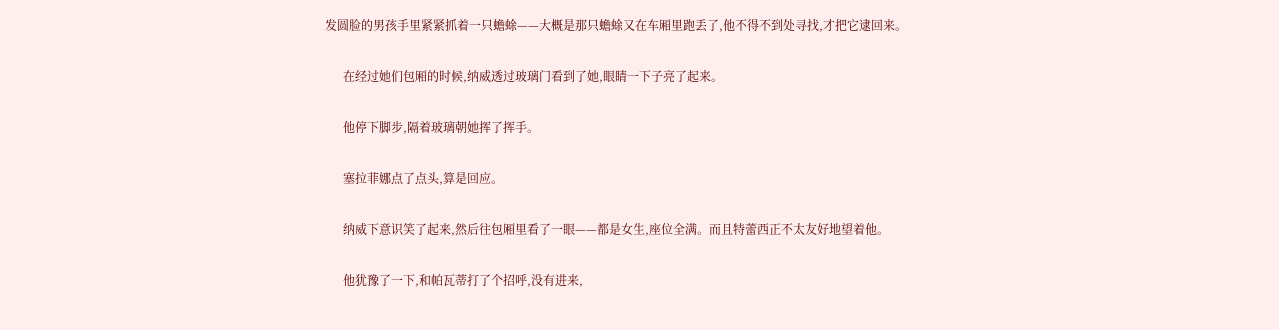发圆脸的男孩手里紧紧抓着一只蟾蜍——大概是那只蟾蜍又在车厢里跑丢了,他不得不到处寻找,才把它逮回来。

      在经过她们包厢的时候,纳威透过玻璃门看到了她,眼睛一下子亮了起来。

      他停下脚步,隔着玻璃朝她挥了挥手。

      塞拉菲娜点了点头,算是回应。

      纳威下意识笑了起来,然后往包厢里看了一眼——都是女生,座位全满。而且特蕾西正不太友好地望着他。

      他犹豫了一下,和帕瓦蒂打了个招呼,没有进来,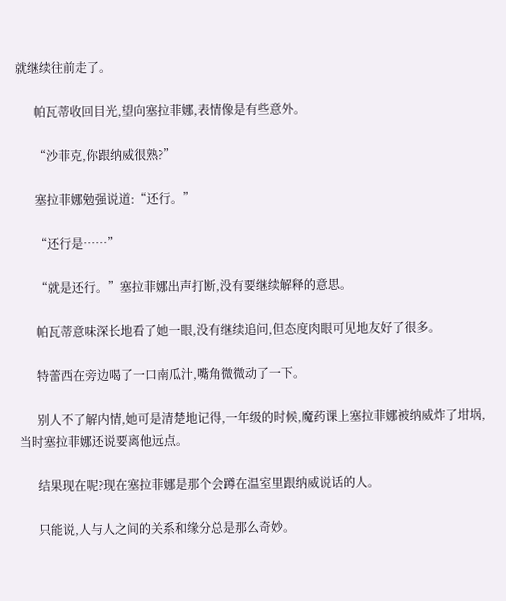就继续往前走了。

      帕瓦蒂收回目光,望向塞拉菲娜,表情像是有些意外。

      “沙菲克,你跟纳威很熟?”

      塞拉菲娜勉强说道:“还行。”

      “还行是……”

      “就是还行。”塞拉菲娜出声打断,没有要继续解释的意思。

      帕瓦蒂意味深长地看了她一眼,没有继续追问,但态度肉眼可见地友好了很多。

      特蕾西在旁边喝了一口南瓜汁,嘴角微微动了一下。

      别人不了解内情,她可是清楚地记得,一年级的时候,魔药课上塞拉菲娜被纳威炸了坩埚,当时塞拉菲娜还说要离他远点。

      结果现在呢?现在塞拉菲娜是那个会蹲在温室里跟纳威说话的人。

      只能说,人与人之间的关系和缘分总是那么奇妙。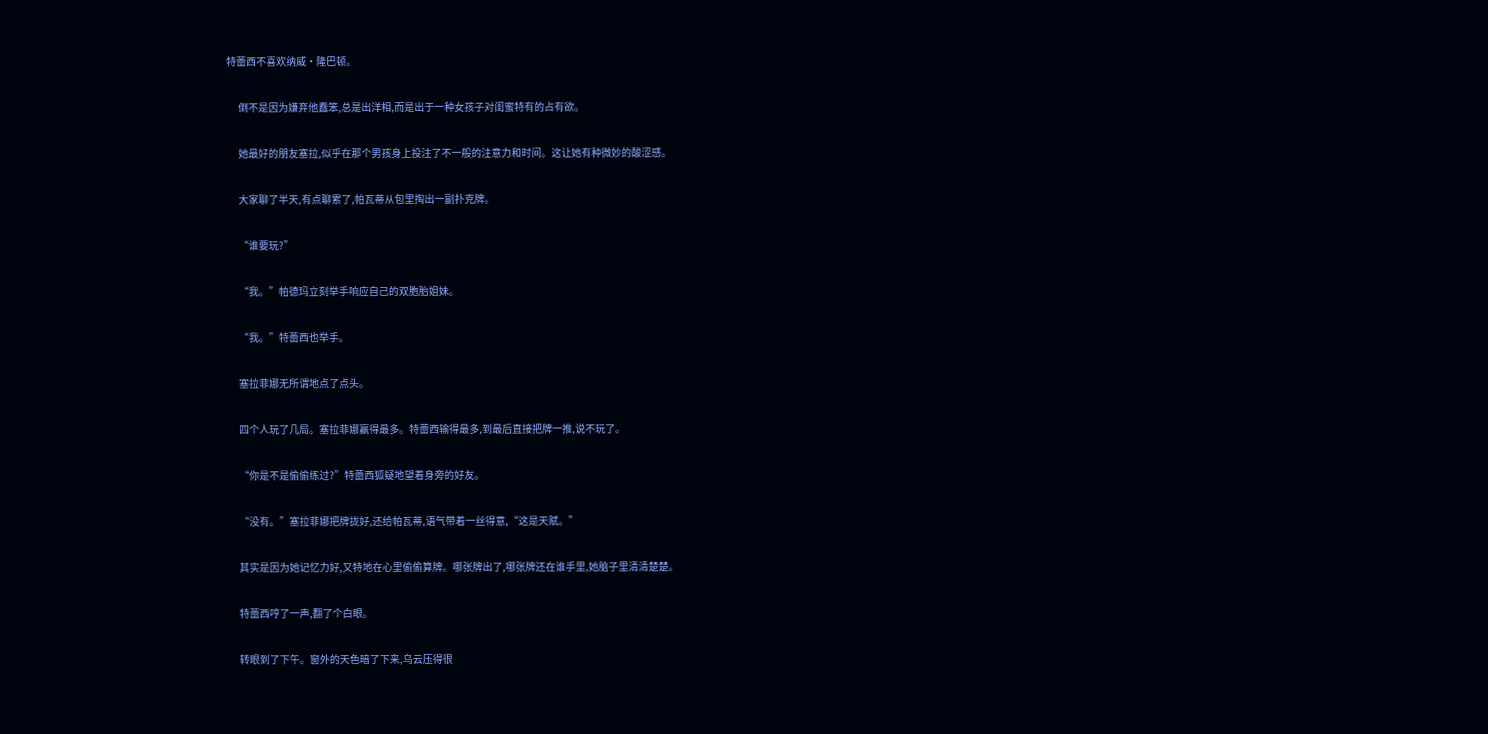特蕾西不喜欢纳威·隆巴顿。

      倒不是因为嫌弃他蠢笨,总是出洋相,而是出于一种女孩子对闺蜜特有的占有欲。

      她最好的朋友塞拉,似乎在那个男孩身上投注了不一般的注意力和时间。这让她有种微妙的酸涩感。

      大家聊了半天,有点聊累了,帕瓦蒂从包里掏出一副扑克牌。

      “谁要玩?”

      “我。”帕德玛立刻举手响应自己的双胞胎姐妹。

      “我。”特蕾西也举手。

      塞拉菲娜无所谓地点了点头。

      四个人玩了几局。塞拉菲娜赢得最多。特蕾西输得最多,到最后直接把牌一推,说不玩了。

      “你是不是偷偷练过?”特蕾西狐疑地望着身旁的好友。

      “没有。”塞拉菲娜把牌拢好,还给帕瓦蒂,语气带着一丝得意,“这是天赋。”

      其实是因为她记忆力好,又特地在心里偷偷算牌。哪张牌出了,哪张牌还在谁手里,她脑子里清清楚楚。

      特蕾西哼了一声,翻了个白眼。

      转眼到了下午。窗外的天色暗了下来,乌云压得很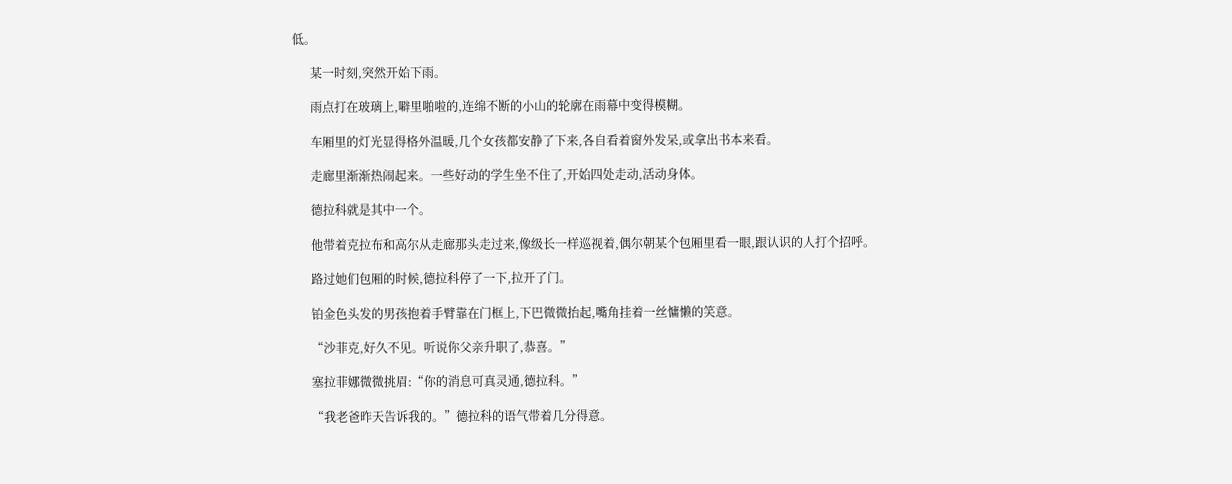低。

      某一时刻,突然开始下雨。

      雨点打在玻璃上,噼里啪啦的,连绵不断的小山的轮廓在雨幕中变得模糊。

      车厢里的灯光显得格外温暖,几个女孩都安静了下来,各自看着窗外发呆,或拿出书本来看。

      走廊里渐渐热闹起来。一些好动的学生坐不住了,开始四处走动,活动身体。

      德拉科就是其中一个。

      他带着克拉布和高尔从走廊那头走过来,像级长一样巡视着,偶尔朝某个包厢里看一眼,跟认识的人打个招呼。

      路过她们包厢的时候,德拉科停了一下,拉开了门。

      铂金色头发的男孩抱着手臂靠在门框上,下巴微微抬起,嘴角挂着一丝慵懒的笑意。

      “沙菲克,好久不见。听说你父亲升职了,恭喜。”

      塞拉菲娜微微挑眉:“你的消息可真灵通,德拉科。”

      “我老爸昨天告诉我的。”德拉科的语气带着几分得意。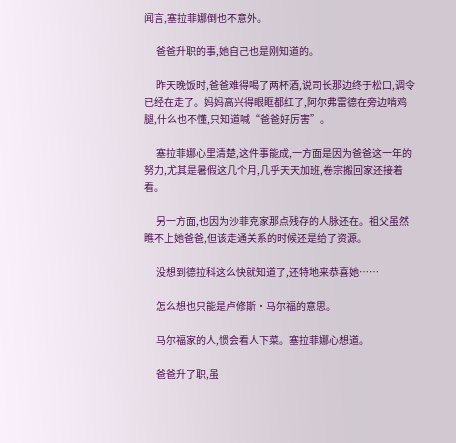闻言,塞拉菲娜倒也不意外。

      爸爸升职的事,她自己也是刚知道的。

      昨天晚饭时,爸爸难得喝了两杯酒,说司长那边终于松口,调令已经在走了。妈妈高兴得眼眶都红了,阿尔弗雷德在旁边啃鸡腿,什么也不懂,只知道喊“爸爸好厉害”。

      塞拉菲娜心里清楚,这件事能成,一方面是因为爸爸这一年的努力,尤其是暑假这几个月,几乎天天加班,卷宗搬回家还接着看。

      另一方面,也因为沙菲克家那点残存的人脉还在。祖父虽然瞧不上她爸爸,但该走通关系的时候还是给了资源。

      没想到德拉科这么快就知道了,还特地来恭喜她……

      怎么想也只能是卢修斯·马尔福的意思。

      马尔福家的人,惯会看人下菜。塞拉菲娜心想道。

      爸爸升了职,虽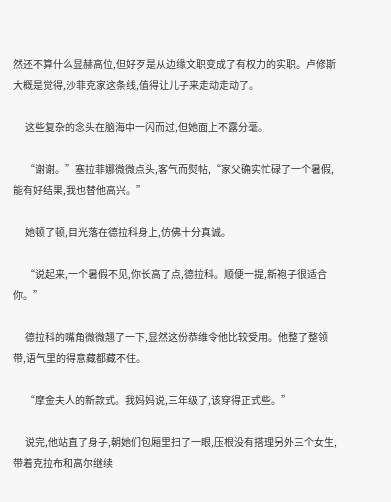然还不算什么显赫高位,但好歹是从边缘文职变成了有权力的实职。卢修斯大概是觉得,沙菲克家这条线,值得让儿子来走动走动了。

      这些复杂的念头在脑海中一闪而过,但她面上不露分毫。

      “谢谢。”塞拉菲娜微微点头,客气而熨帖,“家父确实忙碌了一个暑假,能有好结果,我也替他高兴。”

      她顿了顿,目光落在德拉科身上,仿佛十分真诚。

      “说起来,一个暑假不见,你长高了点,德拉科。顺便一提,新袍子很适合你。”

      德拉科的嘴角微微翘了一下,显然这份恭维令他比较受用。他整了整领带,语气里的得意藏都藏不住。

      “摩金夫人的新款式。我妈妈说,三年级了,该穿得正式些。”

      说完,他站直了身子,朝她们包厢里扫了一眼,压根没有搭理另外三个女生,带着克拉布和高尔继续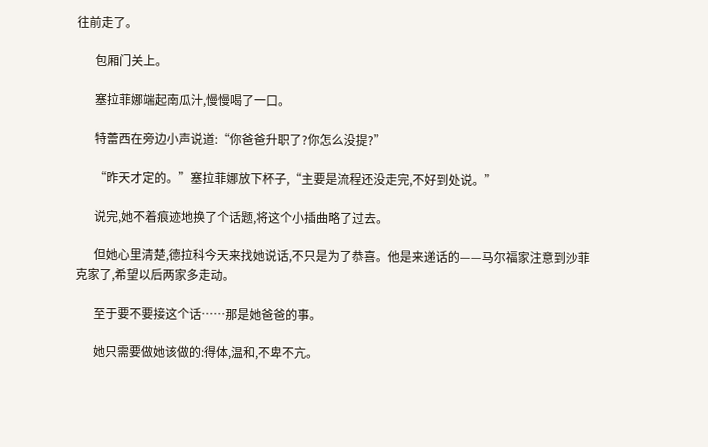往前走了。

      包厢门关上。

      塞拉菲娜端起南瓜汁,慢慢喝了一口。

      特蕾西在旁边小声说道:“你爸爸升职了?你怎么没提?”

      “昨天才定的。”塞拉菲娜放下杯子,“主要是流程还没走完,不好到处说。”

      说完,她不着痕迹地换了个话题,将这个小插曲略了过去。

      但她心里清楚,德拉科今天来找她说话,不只是为了恭喜。他是来递话的——马尔福家注意到沙菲克家了,希望以后两家多走动。

      至于要不要接这个话……那是她爸爸的事。

      她只需要做她该做的:得体,温和,不卑不亢。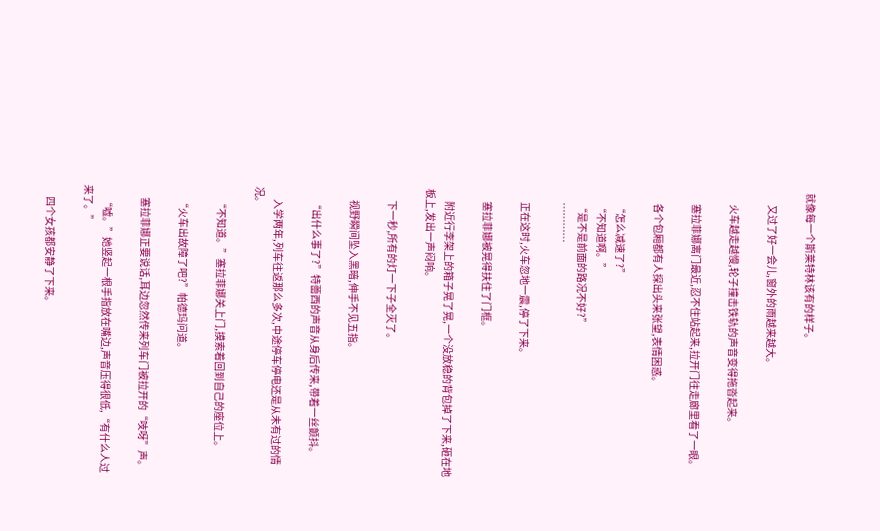就像每一个斯莱特林该有的样子。

      又过了好一会儿,窗外的雨越来越大。

      火车越走越慢,轮子撞击铁轨的声音变得拖沓起来。

      塞拉菲娜离门最近,忍不住站起来,拉开门往走廊里看了一眼。

      各个包厢都有人探出头来张望,表情困惑。

      “怎么减速了?”
      “不知道啊。”
      “是不是前面的路况不好?”
      …………

      正在这时,火车忽地一震,停了下来。

      塞拉菲娜被晃得扶住了门框。

      附近行李架上的箱子晃了晃,一个没放稳的背包掉了下来,砸在地板上,发出一声闷响。

      下一秒,所有的灯一下子全灭了。

      视野瞬间坠入黑暗,伸手不见五指。

      “出什么事了?”特蕾西的声音从身后传来,带着一丝颤抖。

      入学两年,列车往返那么多次,中途停车停电还是从未有过的情况。

      “不知道。”塞拉菲娜关上门,摸索着回到自己的座位上。

      “火车出故障了吧?”帕德玛问道。

      塞拉菲娜正要说话,耳边忽然传来列车门被拉开的“吱呀”声。

      “嘘。”她竖起一根手指放在嘴边,声音压得很低,“有什么人过来了。”

      四个女孩都安静了下来。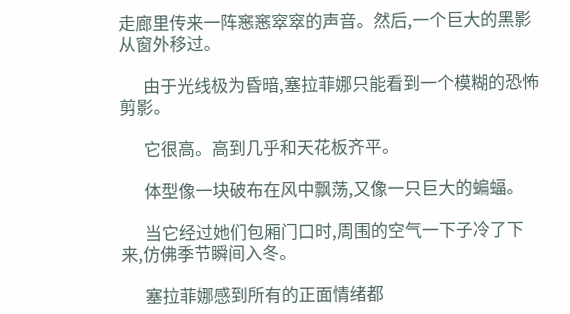走廊里传来一阵窸窸窣窣的声音。然后,一个巨大的黑影从窗外移过。

      由于光线极为昏暗,塞拉菲娜只能看到一个模糊的恐怖剪影。

      它很高。高到几乎和天花板齐平。

      体型像一块破布在风中飘荡,又像一只巨大的蝙蝠。

      当它经过她们包厢门口时,周围的空气一下子冷了下来,仿佛季节瞬间入冬。

      塞拉菲娜感到所有的正面情绪都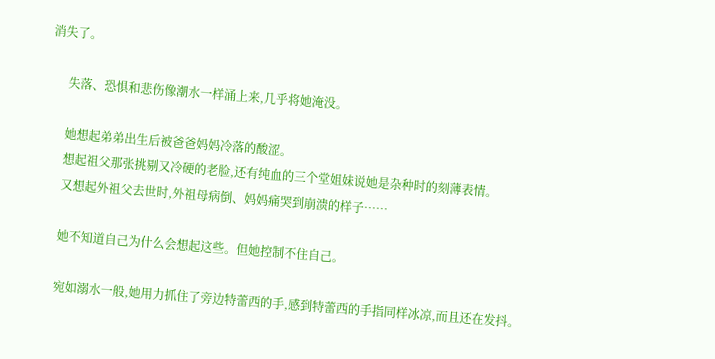消失了。

      失落、恐惧和悲伤像潮水一样涌上来,几乎将她淹没。

      她想起弟弟出生后被爸爸妈妈冷落的酸涩。
      想起祖父那张挑剔又冷硬的老脸,还有纯血的三个堂姐妹说她是杂种时的刻薄表情。
      又想起外祖父去世时,外祖母病倒、妈妈痛哭到崩溃的样子……

      她不知道自己为什么会想起这些。但她控制不住自己。

      宛如溺水一般,她用力抓住了旁边特蕾西的手,感到特蕾西的手指同样冰凉,而且还在发抖。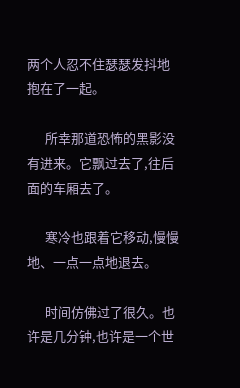两个人忍不住瑟瑟发抖地抱在了一起。

      所幸那道恐怖的黑影没有进来。它飘过去了,往后面的车厢去了。

      寒冷也跟着它移动,慢慢地、一点一点地退去。

      时间仿佛过了很久。也许是几分钟,也许是一个世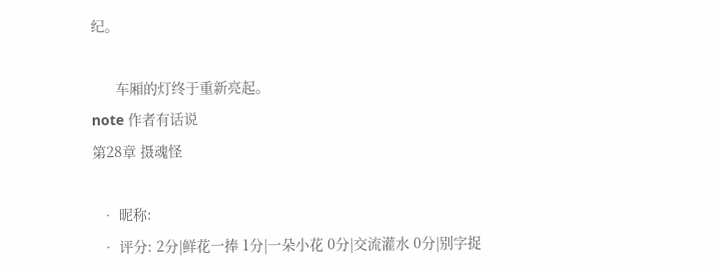纪。

      车厢的灯终于重新亮起。
note 作者有话说
第28章 摄魂怪

  • 昵称:
  • 评分: 2分|鲜花一捧 1分|一朵小花 0分|交流灌水 0分|别字捉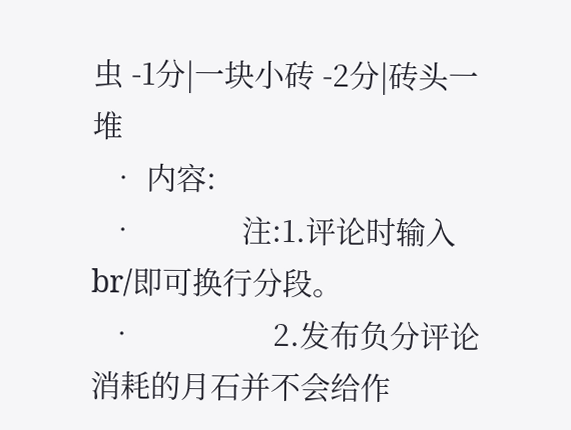虫 -1分|一块小砖 -2分|砖头一堆
  • 内容:
  •             注:1.评论时输入br/即可换行分段。
  •                 2.发布负分评论消耗的月石并不会给作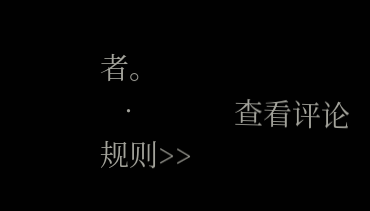者。
  •             查看评论规则>>